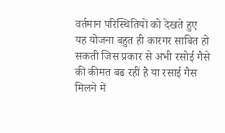वर्तमान परिस्थितियों को देखते हुए यह योजना बहुत ही कारगर साबित हो सकती जिस प्रकार से अभी रसोई गैसे की कीमत बढ रहीं है या रसाई गैस मिलने में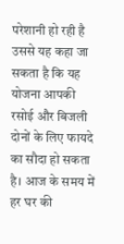परेशानी हो रही है उससे यह कहा जा सकता है कि यह योजना आपकी रसोई और बिजली दोनों के लिए फायदे का सौदा हो सकता है। आज के समय में हर घर की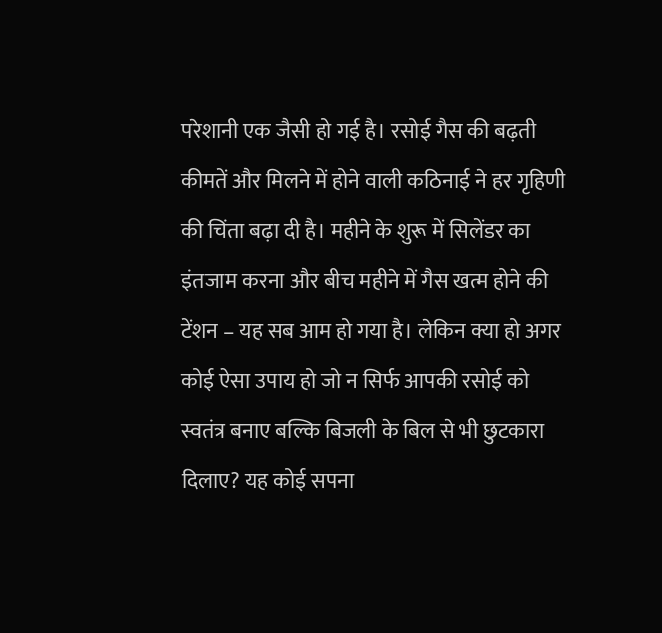परेशानी एक जैसी हो गई है। रसोई गैस की बढ़ती कीमतें और मिलने में होने वाली कठिनाई ने हर गृहिणी की चिंता बढ़ा दी है। महीने के शुरू में सिलेंडर का इंतजाम करना और बीच महीने में गैस खत्म होने की टेंशन – यह सब आम हो गया है। लेकिन क्या हो अगर कोई ऐसा उपाय हो जो न सिर्फ आपकी रसोई को स्वतंत्र बनाए बल्कि बिजली के बिल से भी छुटकारा दिलाए? यह कोई सपना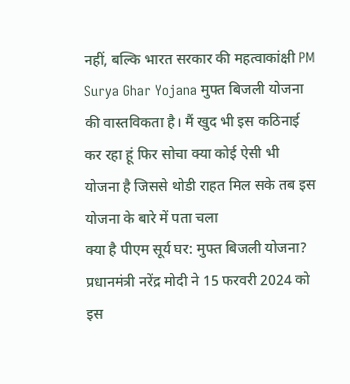नहीं, बल्कि भारत सरकार की महत्वाकांक्षी PM Surya Ghar Yojana मुफ्त बिजली योजना की वास्तविकता है। मैं खुद भी इस कठिनाई कर रहा हूं फिर सोचा क्या कोई ऐसी भी योजना है जिससे थोडी राहत मिल सके तब इस योजना के बारे में पता चला
क्या है पीएम सूर्य घर: मुफ्त बिजली योजना?
प्रधानमंत्री नरेंद्र मोदी ने 15 फरवरी 2024 को इस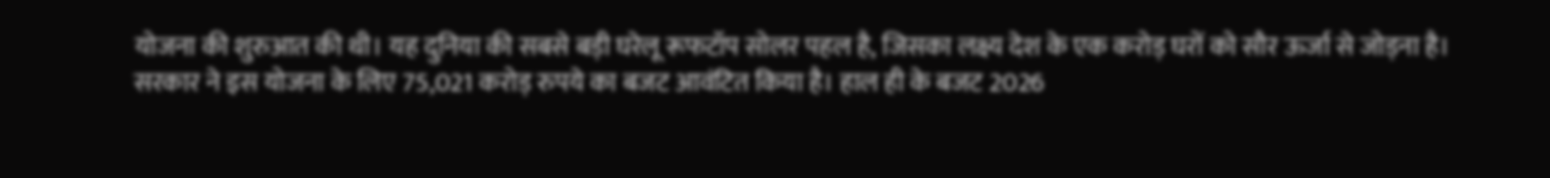योजना की शुरुआत की थी। यह दुनिया की सबसे बड़ी घरेलू रूफटॉप सोलर पहल है, जिसका लक्ष्य देश के एक करोड़ घरों को सौर ऊर्जा से जोड़ना है। सरकार ने इस योजना के लिए 75,021 करोड़ रुपये का बजट आवंटित किया है। हाल ही के बजट 2026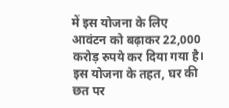में इस योजना के लिए आवंटन को बढ़ाकर 22,000 करोड़ रुपये कर दिया गया है। इस योजना के तहत, घर की छत पर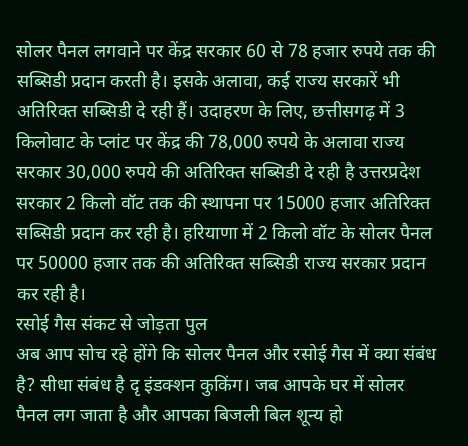सोलर पैनल लगवाने पर केंद्र सरकार 60 से 78 हजार रुपये तक की सब्सिडी प्रदान करती है। इसके अलावा, कई राज्य सरकारें भी अतिरिक्त सब्सिडी दे रही हैं। उदाहरण के लिए, छत्तीसगढ़ में 3 किलोवाट के प्लांट पर केंद्र की 78,000 रुपये के अलावा राज्य सरकार 30,000 रुपये की अतिरिक्त सब्सिडी दे रही है उत्तरप्रदेश सरकार 2 किलो वॉट तक की स्थापना पर 15000 हजार अतिरिक्त सब्सिडी प्रदान कर रही है। हरियाणा में 2 किलो वॉट के सोलर पैनल पर 50000 हजार तक की अतिरिक्त सब्सिडी राज्य सरकार प्रदान कर रही है।
रसोई गैस संकट से जोड़ता पुल
अब आप सोच रहे होंगे कि सोलर पैनल और रसोई गैस में क्या संबंध है? सीधा संबंध है दृ इंडक्शन कुकिंग। जब आपके घर में सोलर पैनल लग जाता है और आपका बिजली बिल शून्य हो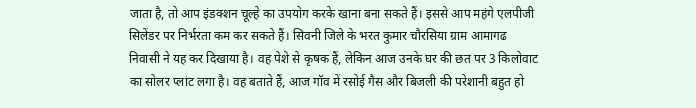जाता है, तो आप इंडक्शन चूल्हे का उपयोग करके खाना बना सकते हैं। इससे आप महंगे एलपीजी सिलेंडर पर निर्भरता कम कर सकते हैं। सिवनी जिले के भरत कुमार चौरसिया ग्राम आमागढ निवासी ने यह कर दिखाया है। वह पेशे से कृषक हैं, लेकिन आज उनके घर की छत पर 3 किलोवाट का सोलर प्लांट लगा है। वह बताते हैं, आज गॉव में रसोई गैस और बिजली की परेशानी बहुत हो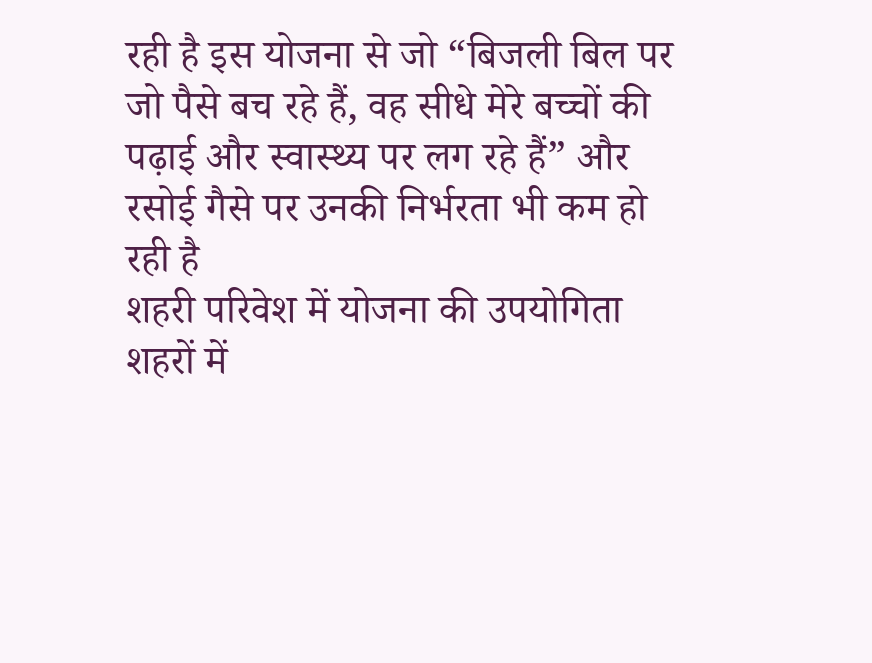रही है इस योजना से जो “बिजली बिल पर जो पैसे बच रहे हैं, वह सीधे मेरे बच्चों की पढ़ाई और स्वास्थ्य पर लग रहे हैं” और रसोई गैसे पर उनकी निर्भरता भी कम हो रही है
शहरी परिवेश में योजना की उपयोगिता
शहरों में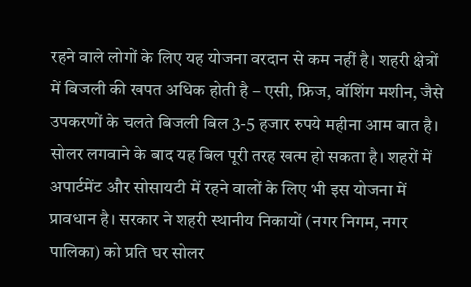रहने वाले लोगों के लिए यह योजना वरदान से कम नहीं है। शहरी क्षेत्रों में बिजली की खपत अधिक होती है – एसी, फ्रिज, वॉशिंग मशीन, जैसे उपकरणों के चलते बिजली बिल 3-5 हजार रुपये महीना आम बात है। सोलर लगवाने के बाद यह बिल पूरी तरह खत्म हो सकता है। शहरों में अपार्टमेंट और सोसायटी में रहने वालों के लिए भी इस योजना में प्रावधान है। सरकार ने शहरी स्थानीय निकायों (नगर निगम, नगर पालिका) को प्रति घर सोलर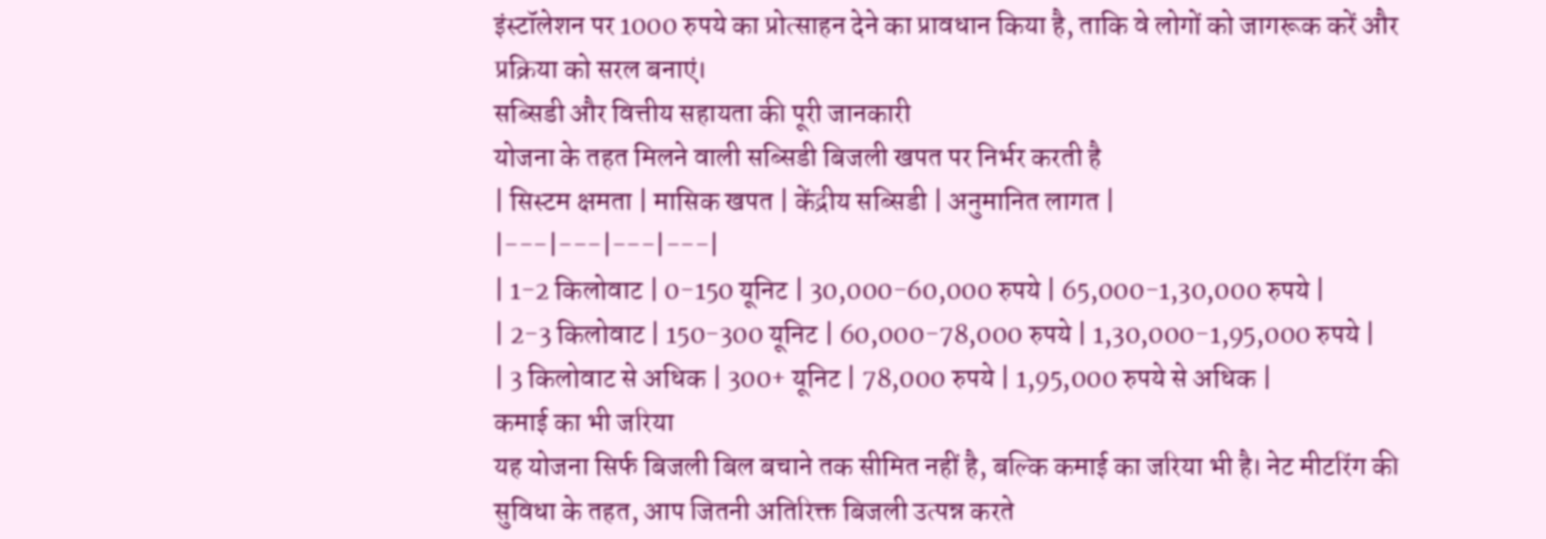इंस्टॉलेशन पर 1000 रुपये का प्रोत्साहन देने का प्रावधान किया है, ताकि वे लोगों को जागरूक करें और प्रक्रिया को सरल बनाएं।
सब्सिडी और वित्तीय सहायता की पूरी जानकारी
योजना के तहत मिलने वाली सब्सिडी बिजली खपत पर निर्भर करती है
| सिस्टम क्षमता | मासिक खपत | केंद्रीय सब्सिडी | अनुमानित लागत |
|---|---|---|---|
| 1-2 किलोवाट | 0-150 यूनिट | 30,000-60,000 रुपये | 65,000-1,30,000 रुपये |
| 2-3 किलोवाट | 150-300 यूनिट | 60,000-78,000 रुपये | 1,30,000-1,95,000 रुपये |
| 3 किलोवाट से अधिक | 300+ यूनिट | 78,000 रुपये | 1,95,000 रुपये से अधिक |
कमाई का भी जरिया
यह योजना सिर्फ बिजली बिल बचाने तक सीमित नहीं है, बल्कि कमाई का जरिया भी है। नेट मीटरिंग की सुविधा के तहत, आप जितनी अतिरिक्त बिजली उत्पन्न करते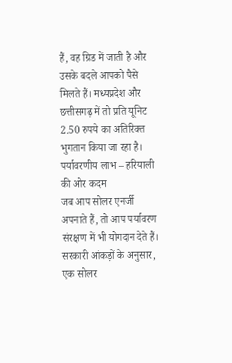हैं, वह ग्रिड में जाती है और उसके बदले आपको पैसे मिलते हैं। मध्यप्रदेश और छत्तीसगढ़ में तो प्रति यूनिट 2.50 रुपये का अतिरिक्त भुगतान किया जा रहा है।
पर्यावरणीय लाभ – हरियाली की ओर कदम
जब आप सोलर एनर्जी अपनाते हैं, तो आप पर्यावरण संरक्षण में भी योगदान देते हैं। सरकारी आंकड़ों के अनुसार, एक सोलर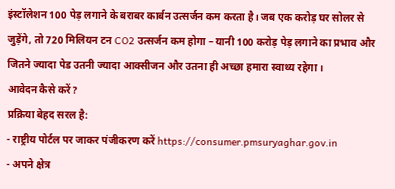इंस्टॉलेशन 100 पेड़ लगाने के बराबर कार्बन उत्सर्जन कम करता है। जब एक करोड़ घर सोलर से जुड़ेंगे, तो 720 मिलियन टन CO2 उत्सर्जन कम होगा – यानी 100 करोड़ पेड़ लगाने का प्रभाव और जितने ज्यादा पेड उतनी ज्यादा आक्सीजन और उतना ही अच्छा हमारा स्वाथ्य रहेगा ।
आवेदन कैसे करें?
प्रक्रिया बेहद सरल है:
- राष्ट्रीय पोर्टल पर जाकर पंजीकरण करें https://consumer.pmsuryaghar.gov.in
- अपने क्षेत्र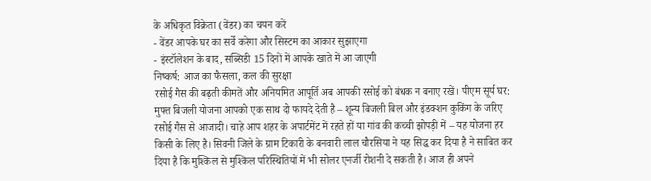के अधिकृत विक्रेता (वेंडर) का चयन करें
- वेंडर आपके घर का सर्वे करेगा और सिस्टम का आकार सुझाएगा
- इंस्टॉलेशन के बाद, सब्सिडी 15 दिनों में आपके खाते में आ जाएगी
निष्कर्ष: आज का फैसला, कल की सुरक्षा
रसोई गैस की बढ़ती कीमतें और अनियमित आपूर्ति अब आपकी रसोई को बंधक न बनाए रखें। पीएम सूर्य घर: मुफ्त बिजली योजना आपको एक साथ दो फायदे देती है – शून्य बिजली बिल और इंडक्शन कुकिंग के जरिए रसोई गैस से आजादी। चाहे आप शहर के अपार्टमेंट में रहते हों या गांव की कच्ची झोपड़ी में – यह योजना हर किसी के लिए है। सिवनी जिले के ग्राम टिकारी के बनवारी लाल चौरसिया ने यह सिद्ध कर दिया है ने साबित कर दिया है कि मुश्किल से मुश्किल परिस्थितियों में भी सोलर एनर्जी रोशनी दे सकती है। आज ही अपने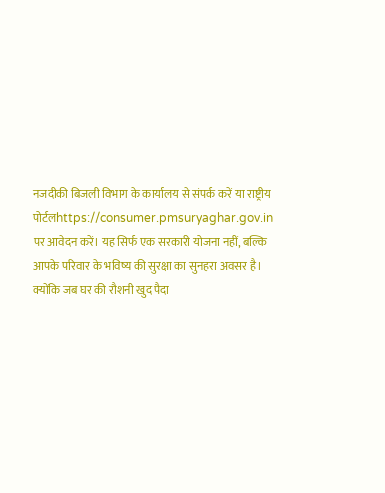नजदीकी बिजली विभाग के कार्यालय से संपर्क करें या राष्ट्रीय पोर्टलhttps://consumer.pmsuryaghar.gov.in पर आवेदन करें। यह सिर्फ एक सरकारी योजना नहीं, बल्कि आपके परिवार के भविष्य की सुरक्षा का सुनहरा अवसर है। क्योंकि जब घर की रौशनी खुद पैदा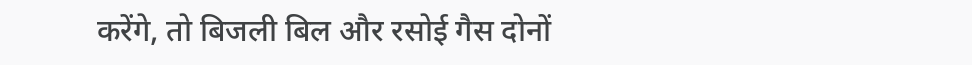करेंगे, तो बिजली बिल और रसोई गैस दोनों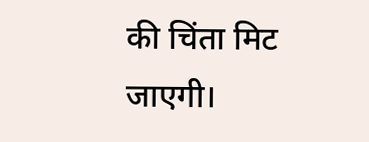की चिंता मिट जाएगी।